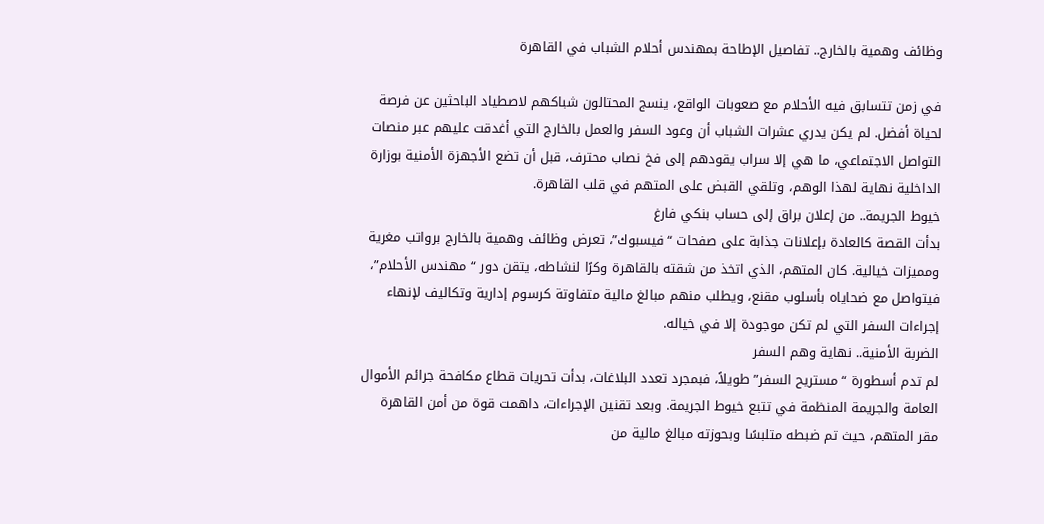وظائف وهمية بالخارج.. تفاصيل الإطاحة بمهندس أحلام الشباب في القاهرة

في زمن تتسابق فيه الأحلام مع صعوبات الواقع، ينسج المحتالون شباكهم لاصطياد الباحثين عن فرصة لحياة أفضل. لم يكن يدري عشرات الشباب أن وعود السفر والعمل بالخارج التي أغدقت عليهم عبر منصات التواصل الاجتماعي، ما هي إلا سراب يقودهم إلى فخ نصاب محترف، قبل أن تضع الأجهزة الأمنية بوزارة الداخلية نهاية لهذا الوهم، وتلقي القبض على المتهم في قلب القاهرة.
خيوط الجريمة.. من إعلان براق إلى حساب بنكي فارغ
بدأت القصة كالعادة بإعلانات جذابة على صفحات “فيسبوك”، تعرض وظائف وهمية بالخارج برواتب مغرية ومميزات خيالية. كان المتهم، الذي اتخذ من شقته بالقاهرة وكرًا لنشاطه، يتقن دور “مهندس الأحلام”، فيتواصل مع ضحاياه بأسلوب مقنع، ويطلب منهم مبالغ مالية متفاوتة كرسوم إدارية وتكاليف لإنهاء إجراءات السفر التي لم تكن موجودة إلا في خياله.
الضربة الأمنية.. نهاية وهم السفر
لم تدم أسطورة “مستريح السفر” طويلاً، فبمجرد تعدد البلاغات، بدأت تحريات قطاع مكافحة جرائم الأموال العامة والجريمة المنظمة في تتبع خيوط الجريمة. وبعد تقنين الإجراءات، داهمت قوة من أمن القاهرة مقر المتهم، حيث تم ضبطه متلبسًا وبحوزته مبالغ مالية من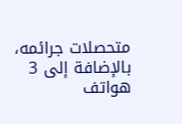متحصلات جرائمه، بالإضافة إلى 3 هواتف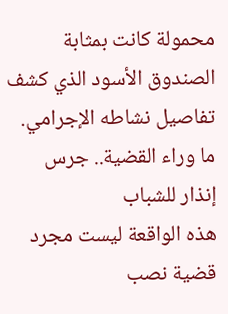محمولة كانت بمثابة الصندوق الأسود الذي كشف تفاصيل نشاطه الإجرامي.
ما وراء القضية.. جرس إنذار للشباب
هذه الواقعة ليست مجرد قضية نصب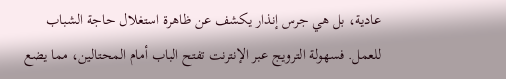عادية، بل هي جرس إنذار يكشف عن ظاهرة استغلال حاجة الشباب للعمل. فسهولة الترويج عبر الإنترنت تفتح الباب أمام المحتالين، مما يضع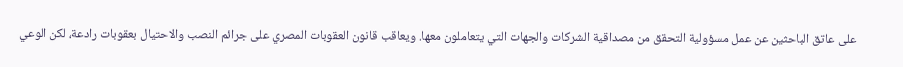على عاتق الباحثين عن عمل مسؤولية التحقق من مصداقية الشركات والجهات التي يتعاملون معها. ويعاقب قانون العقوبات المصري على جرائم النصب والاحتيال بعقوبات رادعة، لكن الوعي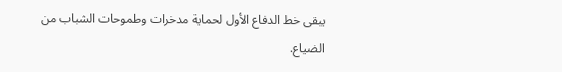يبقى خط الدفاع الأول لحماية مدخرات وطموحات الشباب من الضياع.